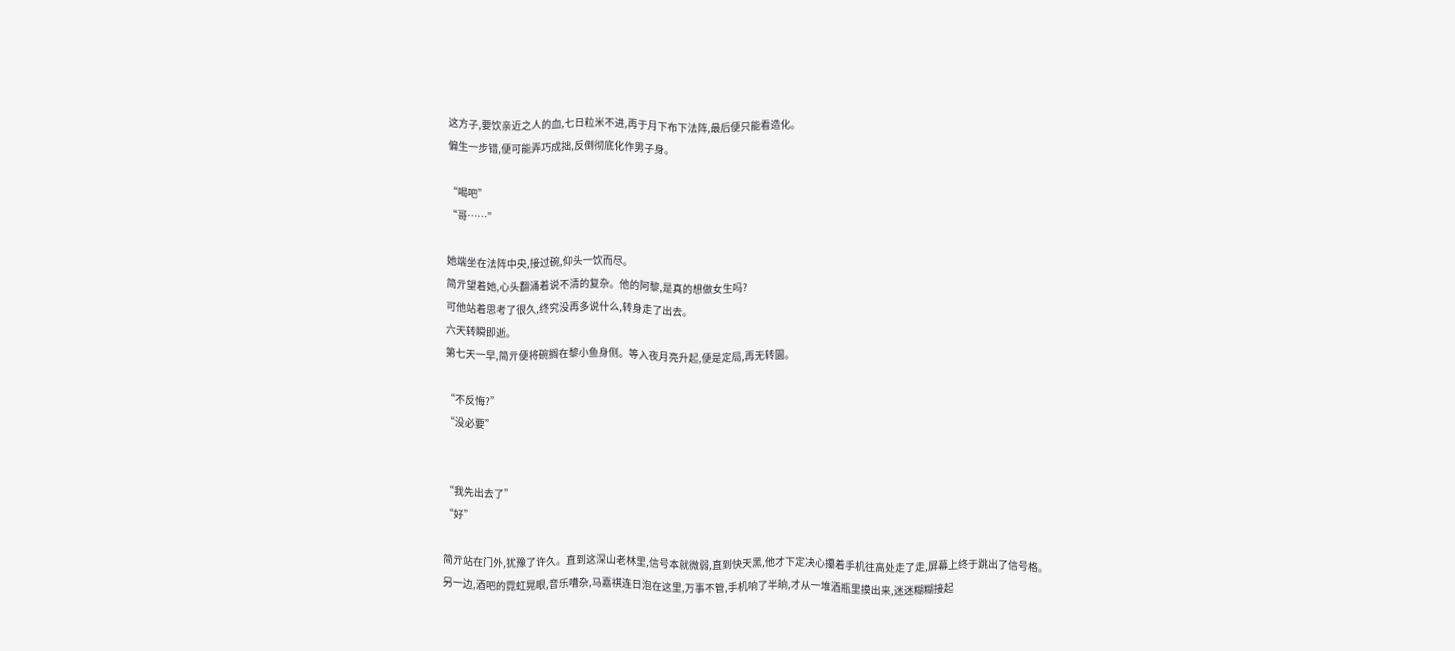这方子,要饮亲近之人的血,七日粒米不进,再于月下布下法阵,最后便只能看造化。
偏生一步错,便可能弄巧成拙,反倒彻底化作男子身。

“喝吧”
“哥……”

她端坐在法阵中央,接过碗,仰头一饮而尽。
简亓望着她,心头翻涌着说不清的复杂。他的阿黎,是真的想做女生吗?
可他站着思考了很久,终究没再多说什么,转身走了出去。
六天转瞬即逝。
第七天一早,简亓便将碗搁在黎小鱼身侧。等入夜月亮升起,便是定局,再无转圜。

“不反悔?”
“没必要”


“我先出去了”
“好”

简亓站在门外,犹豫了许久。直到这深山老林里,信号本就微弱,直到快天黑,他才下定决心攥着手机往高处走了走,屏幕上终于跳出了信号格。
另一边,酒吧的霓虹晃眼,音乐嘈杂,马嘉祺连日泡在这里,万事不管,手机响了半晌,才从一堆酒瓶里摸出来,迷迷糊糊接起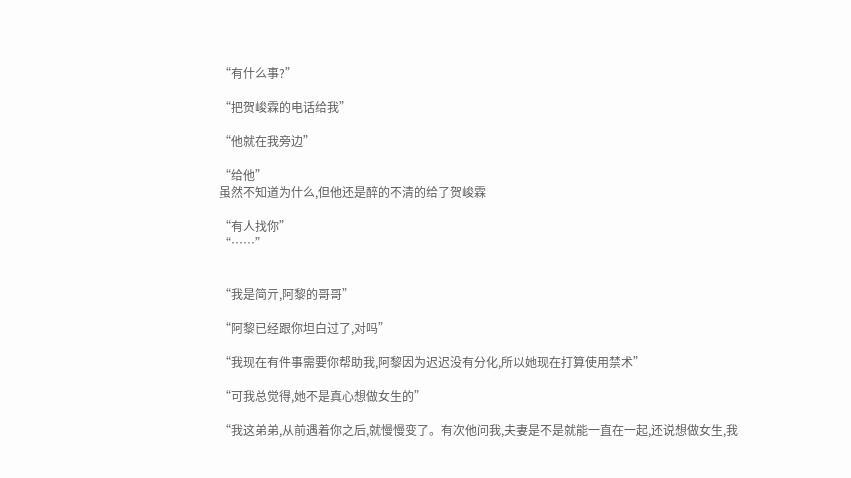“有什么事?”

“把贺峻霖的电话给我”

“他就在我旁边”

“给他”
虽然不知道为什么,但他还是醉的不清的给了贺峻霖

“有人找你”
“……”


“我是简亓,阿黎的哥哥”

“阿黎已经跟你坦白过了,对吗”

“我现在有件事需要你帮助我,阿黎因为迟迟没有分化,所以她现在打算使用禁术”

“可我总觉得,她不是真心想做女生的”

“我这弟弟,从前遇着你之后,就慢慢变了。有次他问我,夫妻是不是就能一直在一起,还说想做女生,我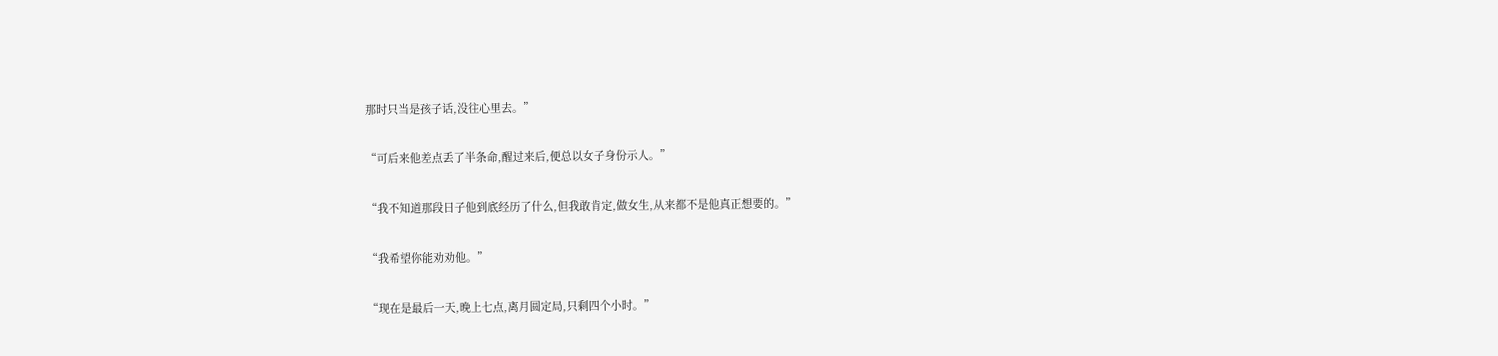那时只当是孩子话,没往心里去。”

“可后来他差点丢了半条命,醒过来后,便总以女子身份示人。”

“我不知道那段日子他到底经历了什么,但我敢肯定,做女生,从来都不是他真正想要的。”

“我希望你能劝劝他。”

“现在是最后一天,晚上七点,离月圆定局,只剩四个小时。”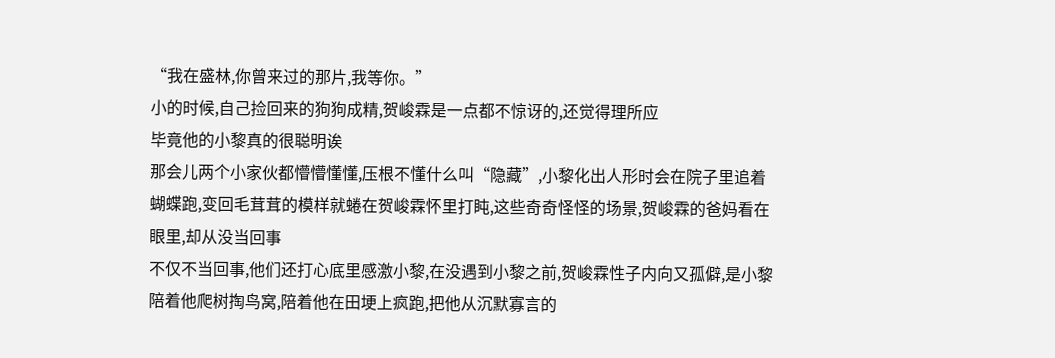“我在盛林,你曾来过的那片,我等你。”
小的时候,自己捡回来的狗狗成精,贺峻霖是一点都不惊讶的,还觉得理所应
毕竟他的小黎真的很聪明诶
那会儿两个小家伙都懵懵懂懂,压根不懂什么叫“隐藏”,小黎化出人形时会在院子里追着蝴蝶跑,变回毛茸茸的模样就蜷在贺峻霖怀里打盹,这些奇奇怪怪的场景,贺峻霖的爸妈看在眼里,却从没当回事
不仅不当回事,他们还打心底里感激小黎,在没遇到小黎之前,贺峻霖性子内向又孤僻,是小黎陪着他爬树掏鸟窝,陪着他在田埂上疯跑,把他从沉默寡言的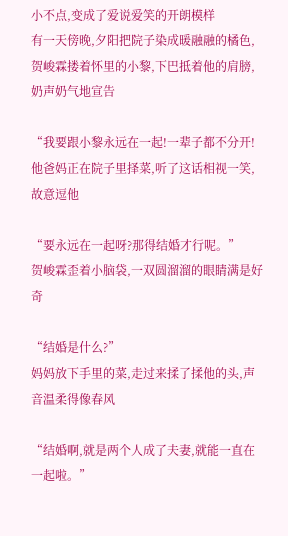小不点,变成了爱说爱笑的开朗模样
有一天傍晚,夕阳把院子染成暖融融的橘色,贺峻霖搂着怀里的小黎,下巴抵着他的肩膀,奶声奶气地宣告

“我要跟小黎永远在一起!一辈子都不分开!
他爸妈正在院子里择菜,听了这话相视一笑,故意逗他

“要永远在一起呀?那得结婚才行呢。”
贺峻霖歪着小脑袋,一双圆溜溜的眼睛满是好奇

“结婚是什么?”
妈妈放下手里的菜,走过来揉了揉他的头,声音温柔得像春风

“结婚啊,就是两个人成了夫妻,就能一直在一起啦。”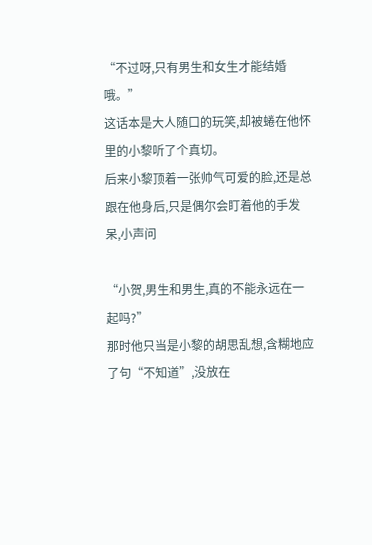“不过呀,只有男生和女生才能结婚哦。”
这话本是大人随口的玩笑,却被蜷在他怀里的小黎听了个真切。
后来小黎顶着一张帅气可爱的脸,还是总跟在他身后,只是偶尔会盯着他的手发呆,小声问

“小贺,男生和男生,真的不能永远在一起吗?”
那时他只当是小黎的胡思乱想,含糊地应了句“不知道”,没放在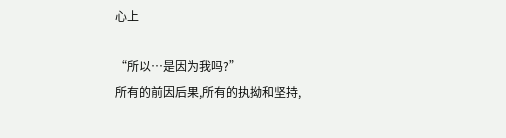心上

“所以…是因为我吗?”
所有的前因后果,所有的执拗和坚持,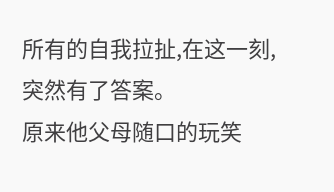所有的自我拉扯,在这一刻,突然有了答案。
原来他父母随口的玩笑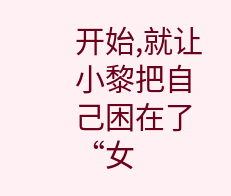开始,就让小黎把自己困在了“女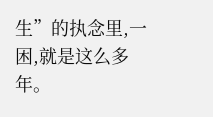生”的执念里,一困,就是这么多年。